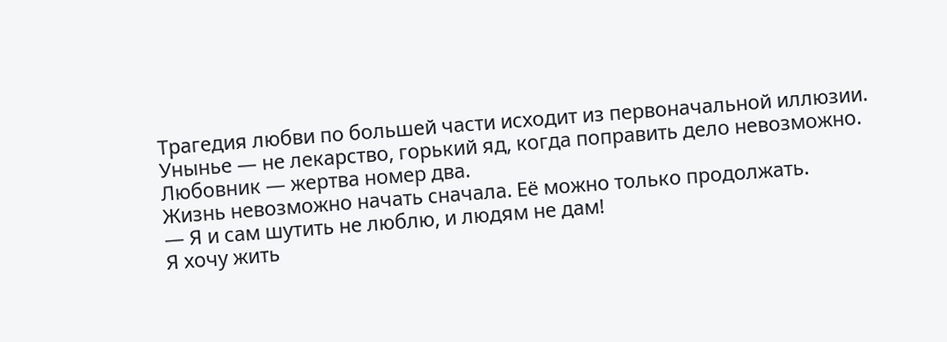Трагедия любви по большей части исходит из первоначальной иллюзии.
Унынье — не лекарство, горький яд, когда поправить дело невозможно.
Любовник — жертва номер два.
Жизнь невозможно начать сначала. Её можно только продолжать.
— Я и сам шутить не люблю, и людям не дам!
Я хочу жить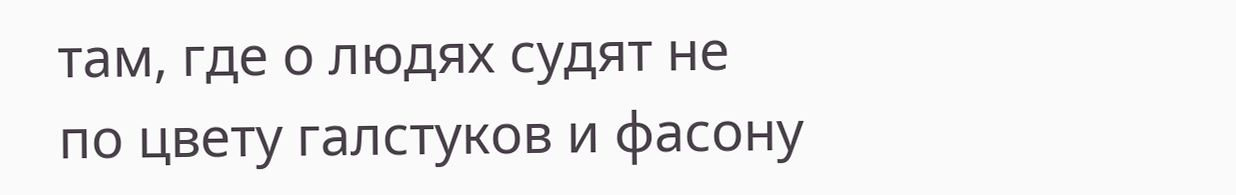там, где о людях судят не по цвету галстуков и фасону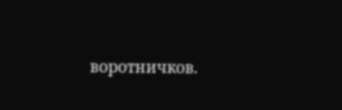воротничков.